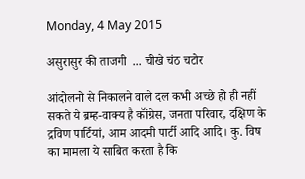Monday, 4 May 2015

असुरासुर की ताजगी  ... चीखे चंठ चटोर

आंदोलनो से निकालने वाले दल कभी अच्छे हो ही नहीं सकते ये ब्रम्ह-वाक्य है कॉंग्रेस, जनता परिवार, दक्षिण के द्रविण पार्टियां, आम आदमी पार्टी आदि आदि। कु. विष का मामला ये साबित करता है कि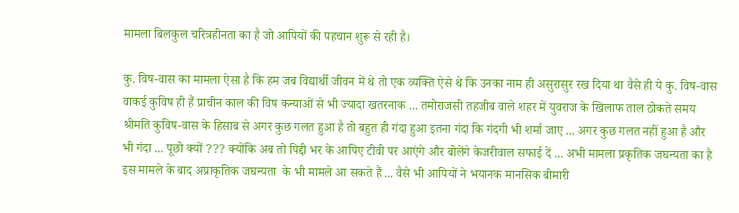मामला बिलकुल चरित्रहीनता का है जो आपियों की पहचान शुरू से रही है।

कु. विष-वास का मामला ऐसा है कि हम जब विद्यार्थी जीवन में थे तो एक व्यक्ति ऐसे थे कि उनका नाम ही असुरासुर रख दिया था वैसे ही ये कु. विष-वास वाकई कुविष ही हैं प्राचीन काल की विष कन्याओं से भी ज्यादा खतरनाक ... तमोराजसी तहजीब वाले शहर में युवराज के खिलाफ ताल ठोकते समय श्रीमति कुविष-वास के हिसाब से अगर कुछ गलत हुआ है तो बहुत ही गंदा हुआ इतना गंदा कि गंदगी भी शर्मा जाए ... अगर कुछ गलत नहीं हुआ है और भी गंदा ... पूछो क्यों ??? क्योंकि अब तो पिद्दी भर के आपिए टीवी पर आएंगे और बोलेंगे केजरीवाल सफाई दें ... अभी मामला प्रकृतिक जघन्यता का है इस मामले के बाद अप्राकृतिक जघन्यता  के भी मामले आ सकते हैं ... वैसे भी आपियों ने भयानक मानसिक बीमारी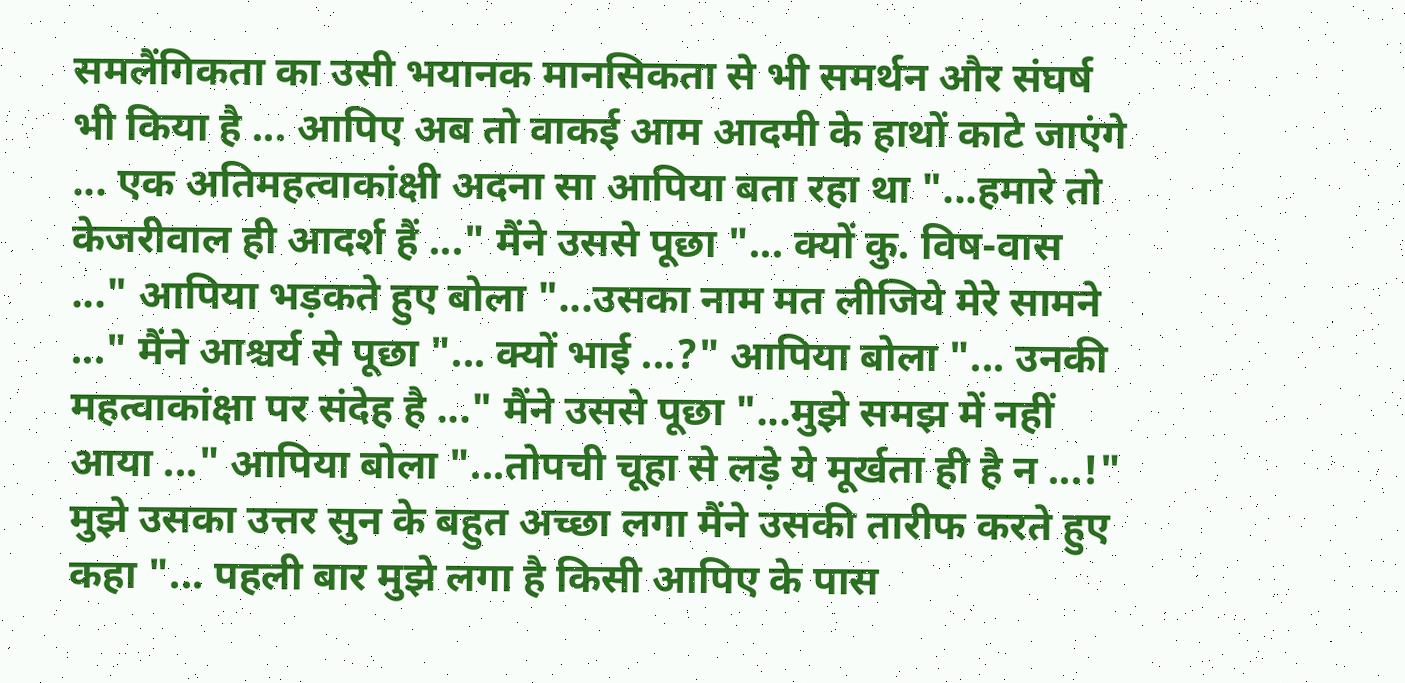समलैंगिकता का उसी भयानक मानसिकता से भी समर्थन और संघर्ष भी किया है ... आपिए अब तो वाकई आम आदमी के हाथों काटे जाएंगे ... एक अतिमहत्वाकांक्षी अदना सा आपिया बता रहा था "...हमारे तो केजरीवाल ही आदर्श हैं ..." मैंने उससे पूछा "... क्यों कु. विष-वास  ..." आपिया भड़कते हुए बोला "...उसका नाम मत लीजिये मेरे सामने ..." मैंने आश्चर्य से पूछा "... क्यों भाई ...?" आपिया बोला "... उनकी महत्वाकांक्षा पर संदेह है ..." मैंने उससे पूछा "...मुझे समझ में नहीं आया ..." आपिया बोला "...तोपची चूहा से लड़े ये मूर्खता ही है न ...!" मुझे उसका उत्तर सुन के बहुत अच्छा लगा मैंने उसकी तारीफ करते हुए कहा "... पहली बार मुझे लगा है किसी आपिए के पास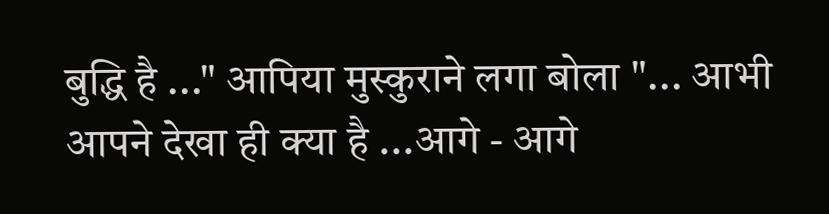बुद्धि है ..." आपिया मुस्कुराने लगा बोला "... आभी आपने देखा ही क्या है ...आगे - आगे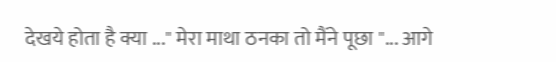देखये होता है क्या ..." मेरा माथा ठनका तो मैंने पूछा "... आगे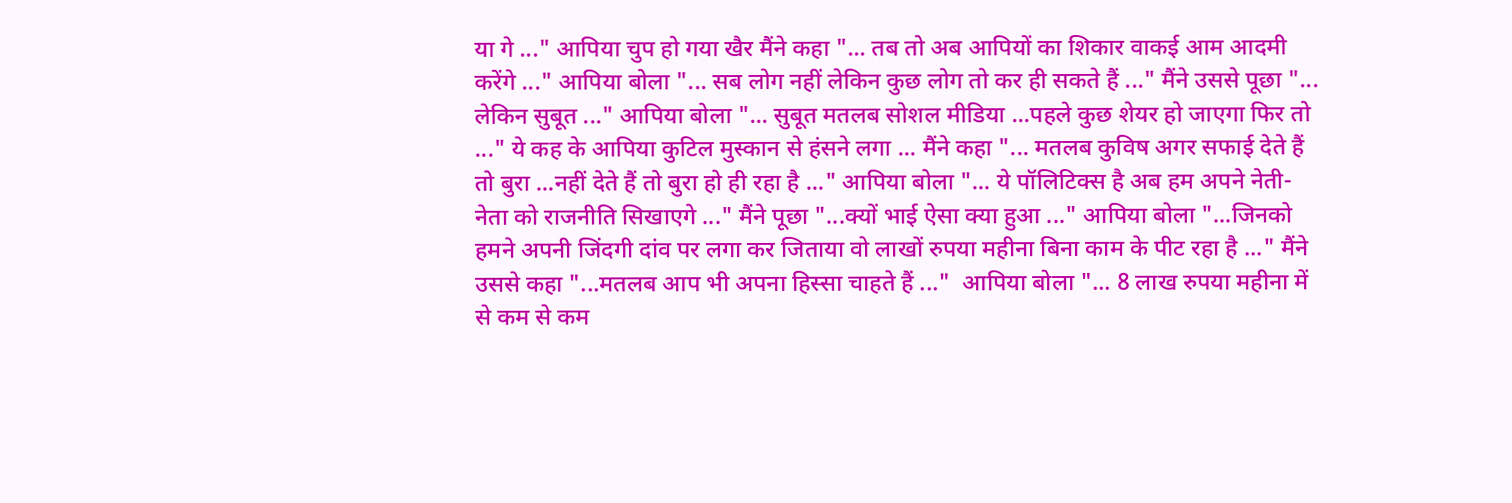या गे ..." आपिया चुप हो गया खैर मैंने कहा "... तब तो अब आपियों का शिकार वाकई आम आदमी करेंगे ..." आपिया बोला "... सब लोग नहीं लेकिन कुछ लोग तो कर ही सकते हैं ..." मैंने उससे पूछा "... लेकिन सुबूत ..." आपिया बोला "... सुबूत मतलब सोशल मीडिया ...पहले कुछ शेयर हो जाएगा फिर तो ..." ये कह के आपिया कुटिल मुस्कान से हंसने लगा ... मैंने कहा "... मतलब कुविष अगर सफाई देते हैं तो बुरा ...नहीं देते हैं तो बुरा हो ही रहा है ..." आपिया बोला "... ये पॉलिटिक्स है अब हम अपने नेती-नेता को राजनीति सिखाएगे ..." मैंने पूछा "...क्यों भाई ऐसा क्या हुआ ..." आपिया बोला "...जिनको हमने अपनी जिंदगी दांव पर लगा कर जिताया वो लाखों रुपया महीना बिना काम के पीट रहा है ..." मैंने उससे कहा "...मतलब आप भी अपना हिस्सा चाहते हैं ..."  आपिया बोला "... 8 लाख रुपया महीना में से कम से कम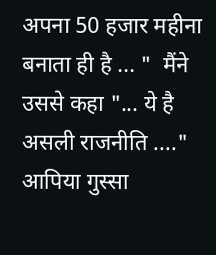अपना 50 हजार महीना बनाता ही है ... "  मैंने उससे कहा "... ये है असली राजनीति ...." आपिया गुस्सा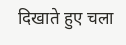दिखाते हुए चला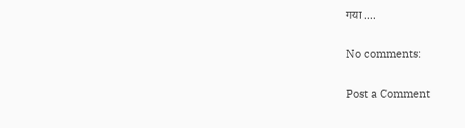गया ....

No comments:

Post a Comment